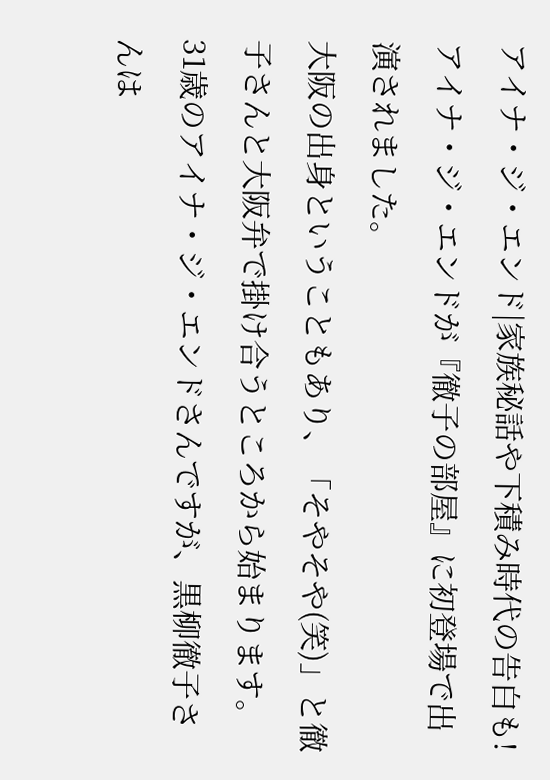アイナ・ジ・エンド|家族秘話や下積み時代の告白も!
アイナ・ジ・エンドが『徹子の部屋』に初登場で出演されました。
大阪の出身ということもあり、「そやそや(笑)」と徹子さんと大阪弁で掛け合うところから始まります。
31歳のアイナ・ジ・エンドさんですが、黒柳徹子さんは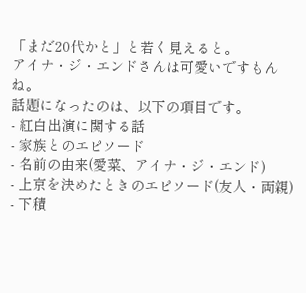「まだ20代かと」と若く見えると。
アイナ・ジ・エンドさんは可愛いですもんね。
話題になったのは、以下の項目です。
- 紅白出演に関する話
- 家族とのエピソード
- 名前の由来(愛菜、アイナ・ジ・エンド)
- 上京を決めたときのエピソード(友人・両親)
- 下積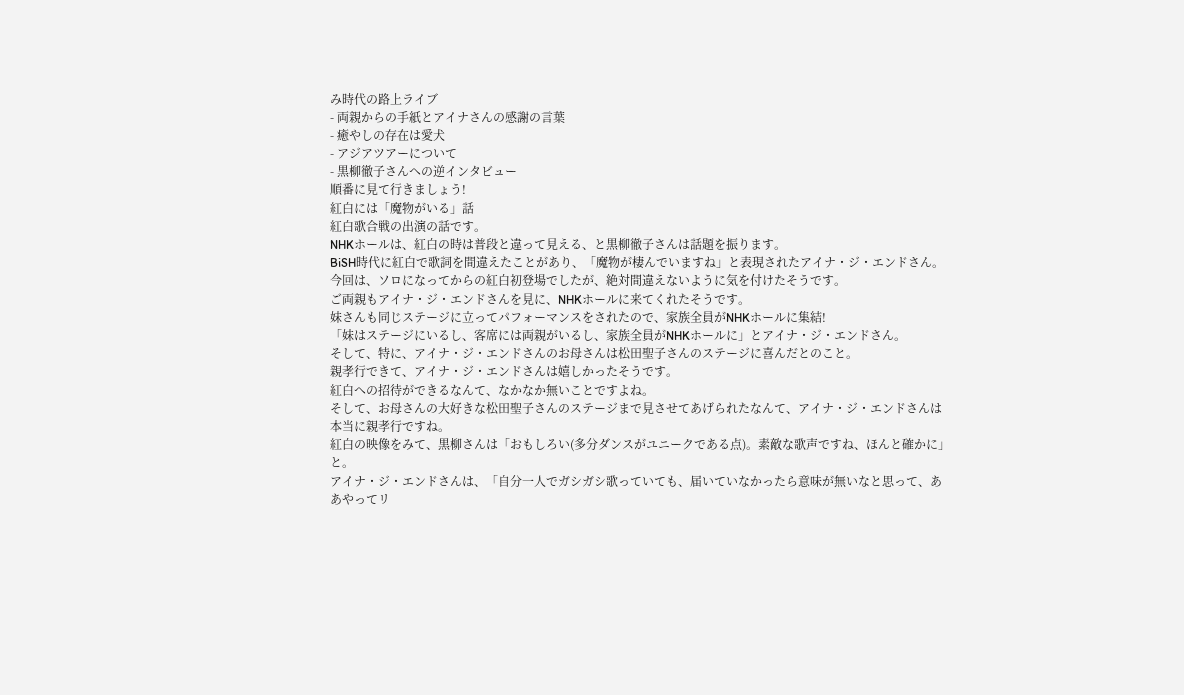み時代の路上ライブ
- 両親からの手紙とアイナさんの感謝の言葉
- 癒やしの存在は愛犬
- アジアツアーについて
- 黒柳徹子さんへの逆インタビュー
順番に見て行きましょう!
紅白には「魔物がいる」話
紅白歌合戦の出演の話です。
NHKホールは、紅白の時は普段と違って見える、と黒柳徹子さんは話題を振ります。
BiSH時代に紅白で歌詞を間違えたことがあり、「魔物が棲んでいますね」と表現されたアイナ・ジ・エンドさん。
今回は、ソロになってからの紅白初登場でしたが、絶対間違えないように気を付けたそうです。
ご両親もアイナ・ジ・エンドさんを見に、NHKホールに来てくれたそうです。
妹さんも同じステージに立ってパフォーマンスをされたので、家族全員がNHKホールに集結!
「妹はステージにいるし、客席には両親がいるし、家族全員がNHKホールに」とアイナ・ジ・エンドさん。
そして、特に、アイナ・ジ・エンドさんのお母さんは松田聖子さんのステージに喜んだとのこと。
親孝行できて、アイナ・ジ・エンドさんは嬉しかったそうです。
紅白への招待ができるなんて、なかなか無いことですよね。
そして、お母さんの大好きな松田聖子さんのステージまで見させてあげられたなんて、アイナ・ジ・エンドさんは本当に親孝行ですね。
紅白の映像をみて、黒柳さんは「おもしろい(多分ダンスがユニークである点)。素敵な歌声ですね、ほんと確かに」と。
アイナ・ジ・エンドさんは、「自分一人でガシガシ歌っていても、届いていなかったら意味が無いなと思って、ああやってリ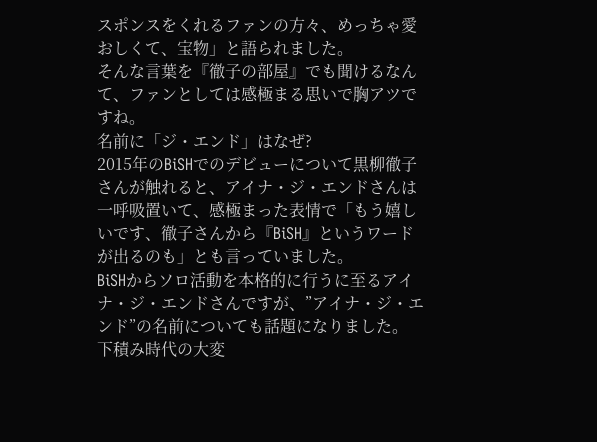スポンスをくれるファンの方々、めっちゃ愛おしくて、宝物」と語られました。
そんな言葉を『徹子の部屋』でも聞けるなんて、ファンとしては感極まる思いで胸アツですね。
名前に「ジ・エンド」はなぜ?
2015年のBiSHでのデビューについて黒柳徹子さんが触れると、アイナ・ジ・エンドさんは一呼吸置いて、感極まった表情で「もう嬉しいです、徹子さんから『BiSH』というワードが出るのも」とも言っていました。
BiSHからソロ活動を本格的に行うに至るアイナ・ジ・エンドさんですが、”アイナ・ジ・エンド”の名前についても話題になりました。
下積み時代の大変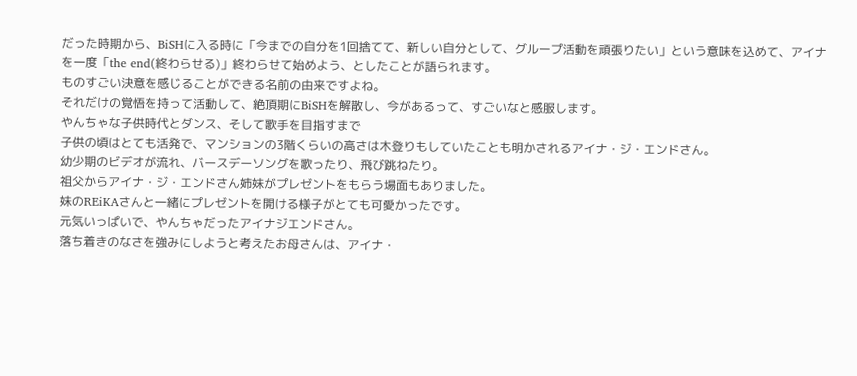だった時期から、BiSHに入る時に「今までの自分を1回捨てて、新しい自分として、グループ活動を頑張りたい」という意味を込めて、アイナを一度「the end(終わらせる)」終わらせて始めよう、としたことが語られます。
ものすごい決意を感じることができる名前の由来ですよね。
それだけの覚悟を持って活動して、絶頂期にBiSHを解散し、今があるって、すごいなと感服します。
やんちゃな子供時代とダンス、そして歌手を目指すまで
子供の頃はとても活発で、マンションの3階くらいの高さは木登りもしていたことも明かされるアイナ・ジ・エンドさん。
幼少期のビデオが流れ、バースデーソングを歌ったり、飛び跳ねたり。
祖父からアイナ・ジ・エンドさん姉妹がプレゼントをもらう場面もありました。
妹のREiKAさんと一緒にプレゼントを開ける様子がとても可愛かったです。
元気いっぱいで、やんちゃだったアイナジエンドさん。
落ち着きのなさを強みにしようと考えたお母さんは、アイナ・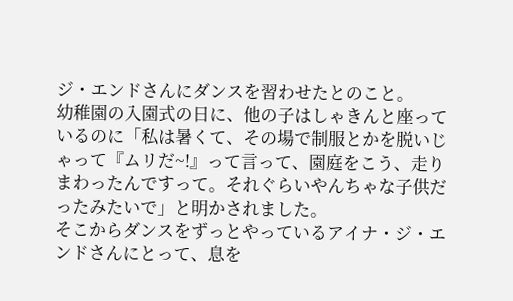ジ・エンドさんにダンスを習わせたとのこと。
幼稚園の入園式の日に、他の子はしゃきんと座っているのに「私は暑くて、その場で制服とかを脱いじゃって『ムリだ~!』って言って、園庭をこう、走りまわったんですって。それぐらいやんちゃな子供だったみたいで」と明かされました。
そこからダンスをずっとやっているアイナ・ジ・エンドさんにとって、息を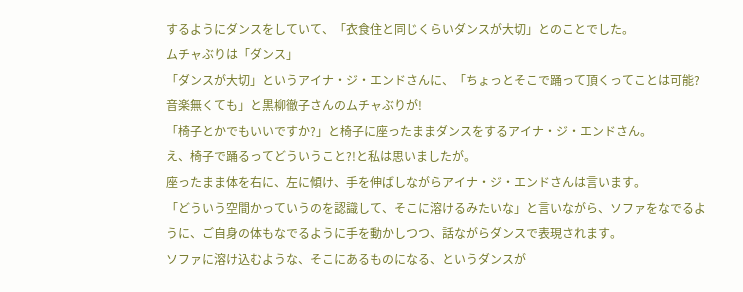するようにダンスをしていて、「衣食住と同じくらいダンスが大切」とのことでした。
ムチャぶりは「ダンス」
「ダンスが大切」というアイナ・ジ・エンドさんに、「ちょっとそこで踊って頂くってことは可能?音楽無くても」と黒柳徹子さんのムチャぶりが!
「椅子とかでもいいですか?」と椅子に座ったままダンスをするアイナ・ジ・エンドさん。
え、椅子で踊るってどういうこと?!と私は思いましたが。
座ったまま体を右に、左に傾け、手を伸ばしながらアイナ・ジ・エンドさんは言います。
「どういう空間かっていうのを認識して、そこに溶けるみたいな」と言いながら、ソファをなでるように、ご自身の体もなでるように手を動かしつつ、話ながらダンスで表現されます。
ソファに溶け込むような、そこにあるものになる、というダンスが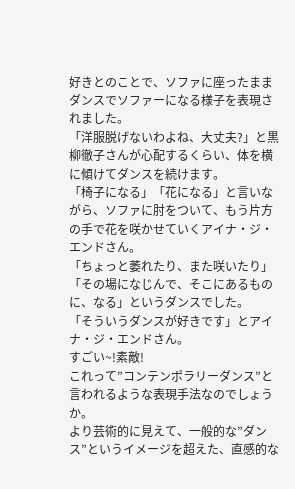好きとのことで、ソファに座ったままダンスでソファーになる様子を表現されました。
「洋服脱げないわよね、大丈夫?」と黒柳徹子さんが心配するくらい、体を横に傾けてダンスを続けます。
「椅子になる」「花になる」と言いながら、ソファに肘をついて、もう片方の手で花を咲かせていくアイナ・ジ・エンドさん。
「ちょっと萎れたり、また咲いたり」「その場になじんで、そこにあるものに、なる」というダンスでした。
「そういうダンスが好きです」とアイナ・ジ・エンドさん。
すごい~!素敵!
これって”コンテンポラリーダンス”と言われるような表現手法なのでしょうか。
より芸術的に見えて、一般的な”ダンス”というイメージを超えた、直感的な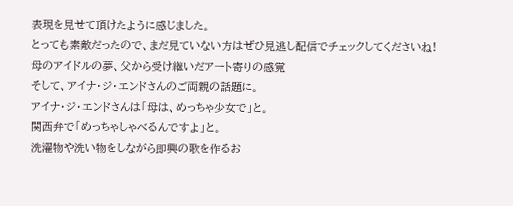表現を見せて頂けたように感じました。
とっても素敵だったので、まだ見ていない方はぜひ見逃し配信でチェックしてくださいね!
母のアイドルの夢、父から受け継いだアート寄りの感覚
そして、アイナ・ジ・エンドさんのご両親の話題に。
アイナ・ジ・エンドさんは「母は、めっちゃ少女で」と。
関西弁で「めっちゃしゃべるんですよ」と。
洗濯物や洗い物をしながら即興の歌を作るお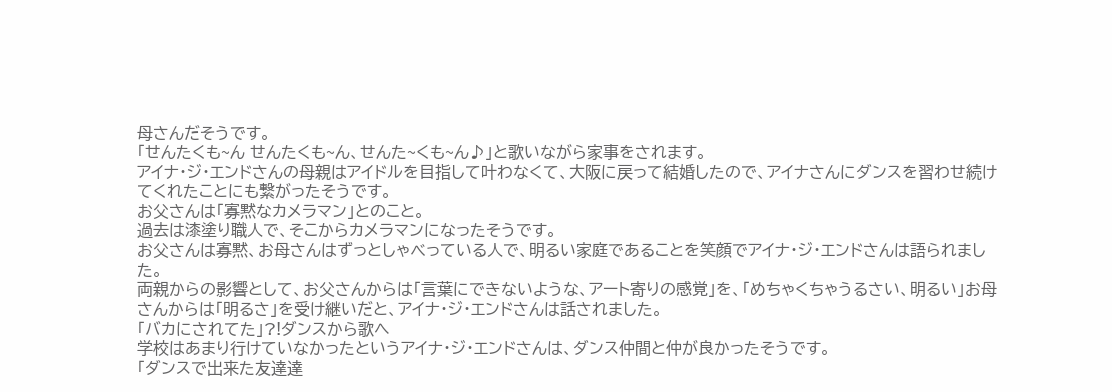母さんだそうです。
「せんたくも~ん せんたくも~ん、せんた~くも~ん♪」と歌いながら家事をされます。
アイナ・ジ・エンドさんの母親はアイドルを目指して叶わなくて、大阪に戻って結婚したので、アイナさんにダンスを習わせ続けてくれたことにも繋がったそうです。
お父さんは「寡黙なカメラマン」とのこと。
過去は漆塗り職人で、そこからカメラマンになったそうです。
お父さんは寡黙、お母さんはずっとしゃべっている人で、明るい家庭であることを笑顔でアイナ・ジ・エンドさんは語られました。
両親からの影響として、お父さんからは「言葉にできないような、アート寄りの感覚」を、「めちゃくちゃうるさい、明るい」お母さんからは「明るさ」を受け継いだと、アイナ・ジ・エンドさんは話されました。
「バカにされてた」?!ダンスから歌へ
学校はあまり行けていなかったというアイナ・ジ・エンドさんは、ダンス仲間と仲が良かったそうです。
「ダンスで出来た友達達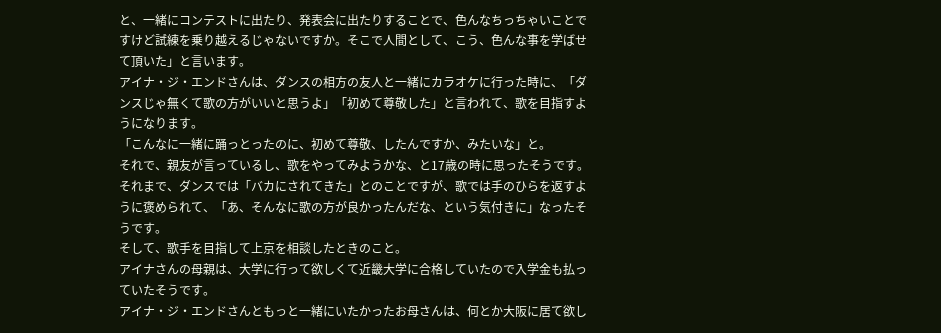と、一緒にコンテストに出たり、発表会に出たりすることで、色んなちっちゃいことですけど試練を乗り越えるじゃないですか。そこで人間として、こう、色んな事を学ばせて頂いた」と言います。
アイナ・ジ・エンドさんは、ダンスの相方の友人と一緒にカラオケに行った時に、「ダンスじゃ無くて歌の方がいいと思うよ」「初めて尊敬した」と言われて、歌を目指すようになります。
「こんなに一緒に踊っとったのに、初めて尊敬、したんですか、みたいな」と。
それで、親友が言っているし、歌をやってみようかな、と17歳の時に思ったそうです。
それまで、ダンスでは「バカにされてきた」とのことですが、歌では手のひらを返すように褒められて、「あ、そんなに歌の方が良かったんだな、という気付きに」なったそうです。
そして、歌手を目指して上京を相談したときのこと。
アイナさんの母親は、大学に行って欲しくて近畿大学に合格していたので入学金も払っていたそうです。
アイナ・ジ・エンドさんともっと一緒にいたかったお母さんは、何とか大阪に居て欲し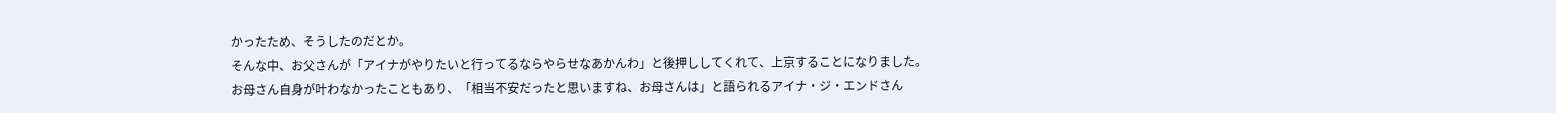かったため、そうしたのだとか。
そんな中、お父さんが「アイナがやりたいと行ってるならやらせなあかんわ」と後押ししてくれて、上京することになりました。
お母さん自身が叶わなかったこともあり、「相当不安だったと思いますね、お母さんは」と語られるアイナ・ジ・エンドさん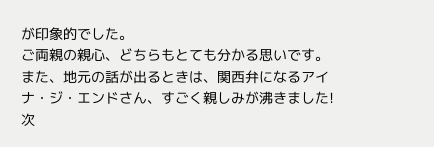が印象的でした。
ご両親の親心、どちらもとても分かる思いです。
また、地元の話が出るときは、関西弁になるアイナ・ジ・エンドさん、すごく親しみが沸きました!
次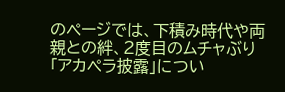のページでは、下積み時代や両親との絆、2度目のムチャぶり「アカペラ披露」につい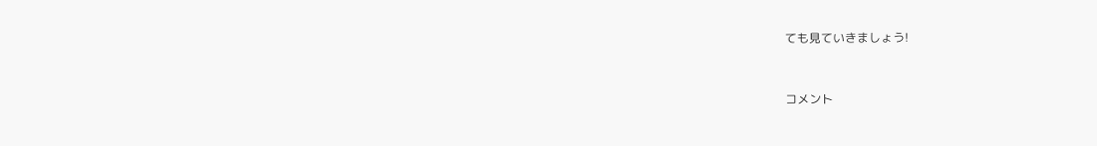ても見ていきましょう!


コメント